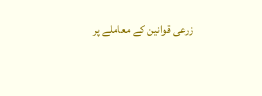زرعی قوانین کے معاملے پر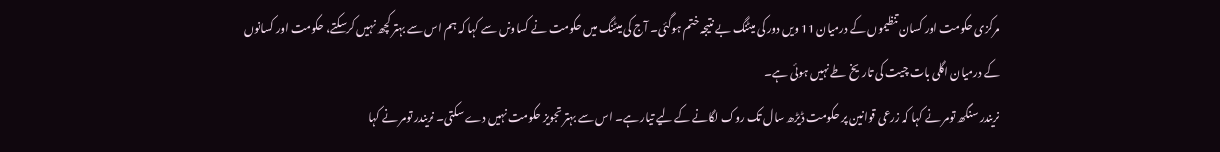مرکزی حکومت اور کسان تنظیموں کے درمیان 11 ویں دور کی میٹنگ بے نتیجہ ختم ہوگئی۔ آج کی میٹنگ میں حکومت نے کساونں سے کہا کہ ہم اس سے بہتر کچھ نہیں کرسکتے، حکومت اور کسانوں کے درمیان اگلی بات چیت کی تاریخ طے نہیں ہوئی ہے۔
نریندر سنگھ تومر نے کہا کہ زرعی قوانین پر حکومت ڈیڑھ سال تک روک لگانے کے لیے تیار ہے۔ اس سے بہتر تجویز حکومت نہیں دے سکتی۔ نریندر تومر نے کہا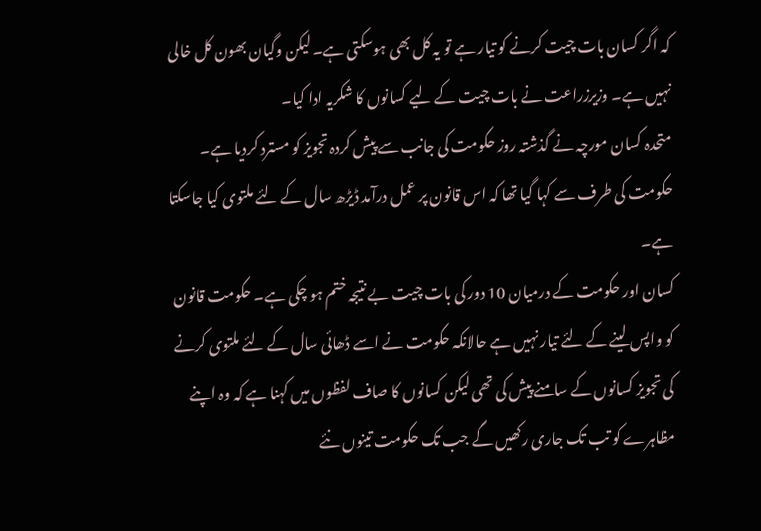کہ اگر کسان بات چیت کرنے کو تیار ہے تو یہ کل بھی ہوسکتی ہے۔ لیکن وگیان بھون کل خالی نہیں ہے۔ وزیرزراعت نے بات چیت کے لیے کسانوں کا شکریہ ادا کیا۔
متحدہ کسان مورچہ نے گذشتہ روز حکومت کی جانب سے پیش کردہ تجویز کو مسترد کردیا ہے۔ حکومت کی طرف سے کہا گیا تھا کہ اس قانون پر عمل درآمد ڈیڑھ سال کے لئے ملتوی کیا جاسکتا ہے۔
کسان اور حکومت کے درمیان 10 دور کی بات چیت بے نتیجہ ختم ہو چکی ہے۔ حکومت قانون کو واپس لینے کے لئے تیار نہیں ہے حالانکہ حکومت نے اسے ڈھائی سال کے لئے ملتوی کرنے کی تجویز کسانوں کے سامنے پیش کی تھی لیکن کسانوں کا صاف لفظوں میں کہنا ہے کہ وہ اپنے مظاہرے کو تب تک جاری رکھیں گے جب تک حکومت تینوں نئے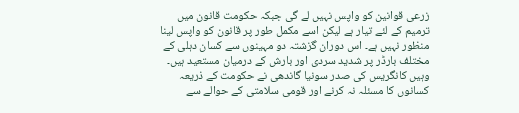زرعی قوانین کو واپس نہیں لے گی جبکہ حکومت قانون میں ترمیم کے لئے تیار ہے لیکن اسے مکمل طور پر قانون کو واپس لینا منظور نہیں ہے۔ اس دوران گزشتہ دو مہینوں سے کسان دہلی کے مختلف بارڈر پر شدید سردی اور بارش کے درمیان مستعید ہیں۔
وہیں کانگریس کی صدر سونیا گاندھی نے حکومت کے ذریعہ کسانوں کا مسئلہ نہ کرنے اور قومی سلامتی کے حوالے سے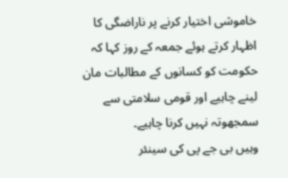خاموشی اختیار کرنے پر ناراضگی کا اظہار کرتے ہوئے جمعہ کے روز کہا کہ حکومت کو کسانوں کے مطالبات مان لینے چاہیے اور قومی سلامتی سے سمجھوتہ نہیں کرنا چاہیے۔
وہیں بی جے پی کی سینئر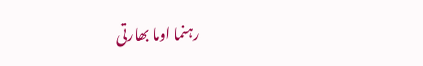رہنما اوما بھارتی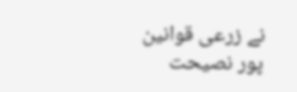نے زرعی قوانین پور نصیحت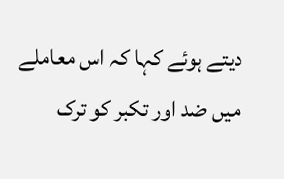دیتے ہوئے کہا کہ اس معاملے میں ضد اور تکبر کو ترک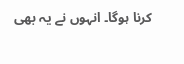کرنا ہوگا۔ انہوں نے یہ بھی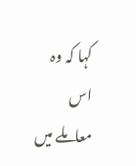کہا کہ وہ اس معاملے میں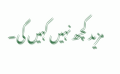مزید کچھ نہیں کہیں گی۔